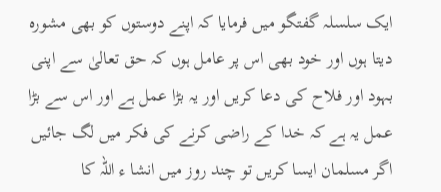ایک سلسلہ گفتگو میں فرمایا کہ اپنے دوستوں کو بھی مشورہ دیتا ہوں اور خود بھی اس پر عامل ہوں کہ حق تعالیٰ سے اپنی بہود اور فلاح کی دعا کریں اور یہ بڑا عمل ہے اور اس سے بڑا عمل یہ ہے کہ خدا کے راضی کرنے کی فکر میں لگ جائیں اگر مسلمان ایسا کریں تو چند روز میں انشا ء اللہ کا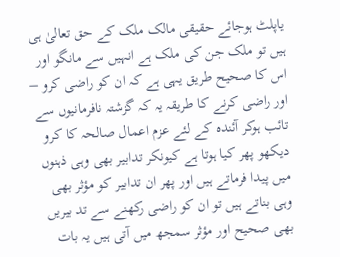یاپلٹ ہوجائے حقیقی مالک ملک کے حق تعالیٰ ہی ہیں تو ملک جن کی ملک ہے انہیں سے مانگو اور اس کا صحیح طریق یہی ہے کہ ان کو راضی کرو – اور راضی کرنے کا طریقہ یہ کہ گزشتہ نافرمانیوں سے تائب ہوکر آئندہ کے لئے عزم اعمال صالحہ کا کرو دیکھو پھر کیا ہوتا ہے کیونکر تدابیر بھی وہی ذہنوں میں پیدا فرماتے ہیں اور پھر ان تدابیر کو مؤثر بھی وہی بناتے ہیں تو ان کو راضی رکھنے سے تد بیریں بھی صحیح اور مؤثر سمجھ میں آتی ہیں یہ بات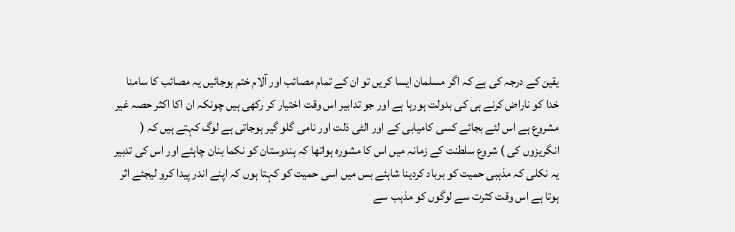یقین کے درجہ کی ہے کہ اگر مسلمان ایسا کریں تو ان کے تمام مصائب اور آلام ختم ہوجائیں یہ مصائب کا سامنا خدا کو ناراض کرنے ہی کی بدولت ہورہا ہے اور جو تدابیر اس وقت اختیار کر رکھی ہیں چونکہ ان اکا اکثر حصہ غیر مشروع ہے اس لئے بجائے کسی کامیابی کے اور الٹی ذلت اور نامی گلو گیر ہوجاتی ہے لوگ کہتے ہیں کہ ( انگریزوں کی ) شروع سلطنت کے زمانہ میں اس کا مشورہ ہواتھا کہ ہندوستان کو نکما بنان چاہئے اور اس کی تدبیر یہ نکلی کہ مذہبی حمیت کو برباد کردینا شاہئے بس میں اسی حمیت کو کہتا ہوں کہ اپنے اندر پیدا کرو لیجئے اثر ہوتا ہے اس وقت کثرت سے لوگوں کو مذہب سے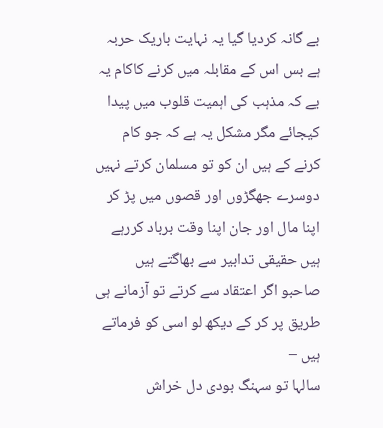بے گانہ کردیا گیا یہ نہایت باریک حربہ ہے بس اس کے مقابلہ میں کرنے کاکام یہ یے کہ مذہب کی اہمیت قلوب میں پیدا کیجائے مگر مشکل یہ ہے کہ جو کام کرنے کے ہیں ان کو تو مسلمان کرتے نہیں دوسرے جھگڑوں اور قصوں میں پڑ کر اپنا مال اور جان اپنا وقت برباد کررہے ہیں حقیقی تدابیر سے بھاگتے ہیں صاحبو اگر اعتقاد سے کرتے تو آزمانے ہی طریق پر کر کے دیکھ لو اسی کو فرماتے ہیں –
سالہا تو سہنگ بودی دل خراش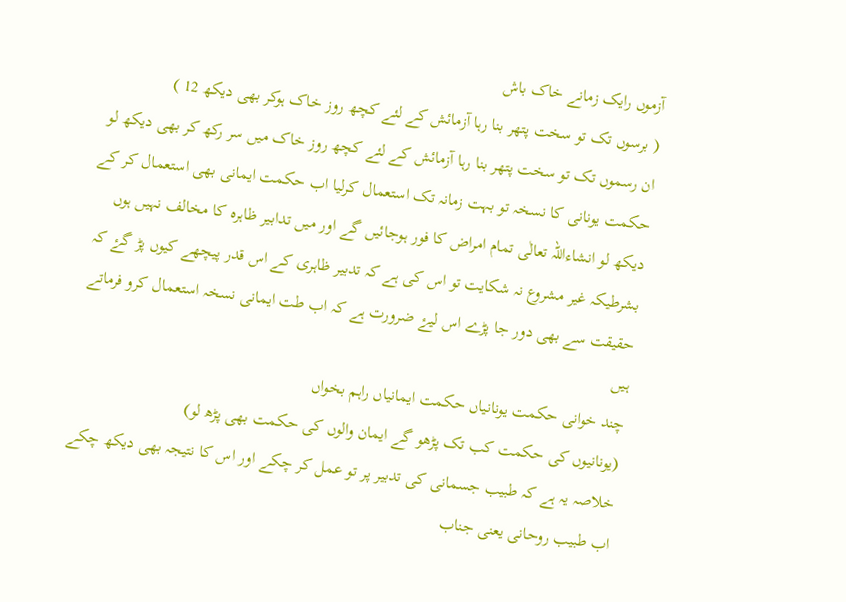آزموں رایک زمانے خاک باش
( برسوں تک تو سخت پتھر بنا رہا آزمائش کے لئے کچھ روز خاک ہوکر بھی دیکھ 12 )
ان رسموں تک تو سخت پتھر بنا رہا آزمائش کے لئے کچھ روز خاک میں سر رکھ کر بھی دیکھ لو حکمت یونانی کا نسخہ تو بہت زمانہ تک استعمال کرلیا اب حکمت ایمانی بھی استعمال کر کے دیکھ لو انشاءاللہ تعالٰی تمام امراض کا فور ہوجائیں گے اور میں تدابیر ظاہرہ کا مخالف نہیں ہوں بشرطیکہ غیر مشروع نہ شکایت تو اس کی ہے کہ تدبیر ظاہری کے اس قدر پیچھے کیوں پڑ گۓ کہ حقیقت سے بھی دور جا پڑے اس لیۓ ضرورت ہے کہ اب طت ایمانی نسخہ استعمال کرو فرماتے ہیں
چند خوانی حکمت یونانیاں حکمت ایمانیاں راہم بخواں
(یونانیوں کی حکمت کب تک پڑھو گے ایمان والوں کی حکمت بھی پڑھ لو)
خلاصہ یہ ہے کہ طبیب جسمانی کی تدبیر پر تو عمل کر چکے اور اس کا نتیجہ بھی دیکھ چکے اب طبیب روحانی یعنی جناب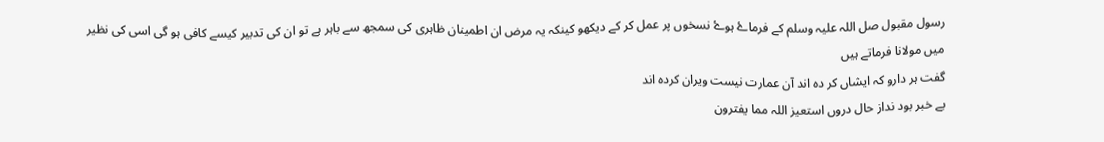رسول مقبول صل اللہ علیہ وسلم کے فرماۓ ہوۓ نسخوں پر عمل کر کے دیکھو کینکہ یہ مرض ان اطمینان ظاہری کی سمجھ سے باہر ہے تو ان کی تدبیر کیسے کافی ہو گی اسی کی نظیر میں مولانا فرماتے ہیں
گفت ہر دارو کہ ایشاں کر دہ اند آن عمارت نیست ویران کردہ اند
بے خبر بود نداز حال دروں استعیز اللہ مما یفترون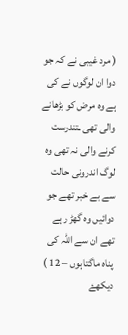( مرد غیبی نے کہ جو دوا ان لوگوں نے کی ہے وہ مرض کو بڑھانے والی تھی ـتندرست کرنے والی نہ تھی وہ لوگ اندرونی حالت سے بے خبر تھے جو دوائیں وہ گھڑ رہے تھے ان سے اللہ کی پناہ ماگتاہوں – 12 )
دیکھۓ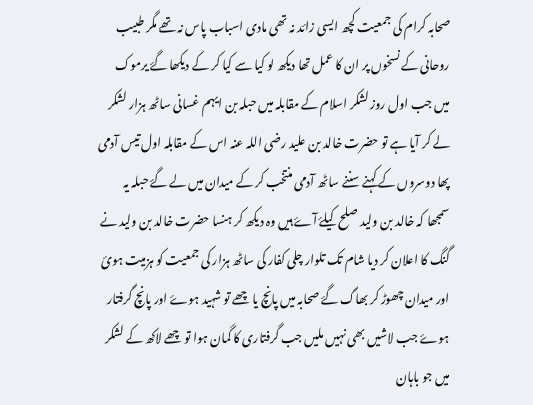صحابہ کرام کی جمعیت کچھ ایسی زائد نہ تھی مادی اسباب پاس نہ تھے مگر طبیب روحانی کے نسخوں پر ان کا عمل تھا دیکھ لو کیا سے کیا کر کے دیکھا گۓ یرموک میں جب اول روز لشکر اسلام کے مقابلہ میں حبلہ بن ایہم غسانی ساٹھ ہزار لشکر لے کر آیا ہے تو حضرت خالد بن علید رضی اللہ عنہ اس کے مقابلہ اول تیس آدمی پھا دوسروں کے کہنے سننے ساٹھ آدمی منتخب کر کے میدان میں لے گۓ حبلہ یہ سمجھا کہ خالد بن ولید صلح کیلۓ آۓ ہیں وہ دیکھ کر ہنسا حضرت خالد بن ولید نے گنگ کا اعلان کر دیا شام تک تلوار چلی کفار کی ساٹھ ہزار کی جمعیت کو ہزمیت ہوئ اور میدان چھوڑ کر بھاگ گۓ صحابہ میں پانچ یا چھے تو شہید ہوۓ اور پانچ گرفتار ہوۓ جب لاشیں بھی نہیں ملیں جب گرفتاری کا گمان ہوا تو چھے لاکھ کے لشکر میں جو باہان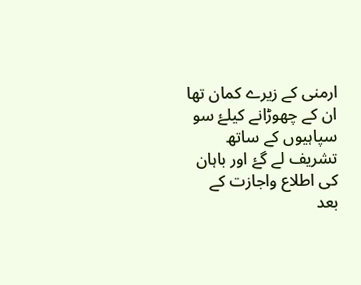ارمنی کے زیرے کمان تھا ان کے چھوڑانے کیلۓ سو سپاہیوں کے ساتھ تشریف لے گۓ اور باہان کی اطلاع واجازت کے بعد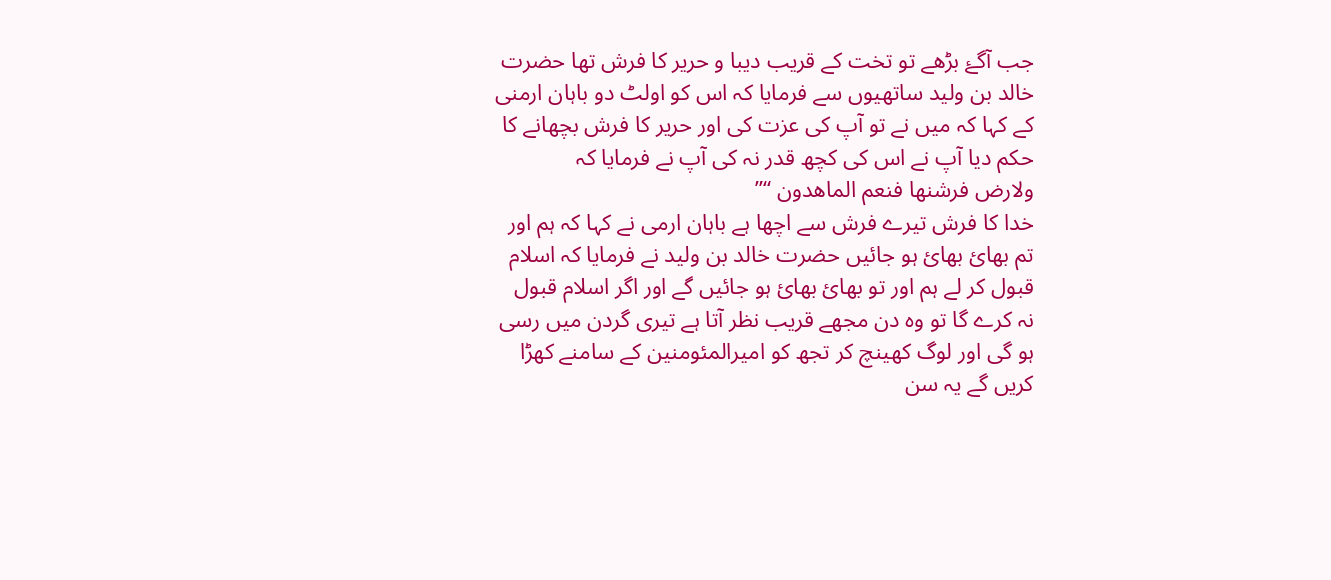جب آگۓ بڑھے تو تخت کے قریب دیبا و حریر کا فرش تھا حضرت خالد بن ولید ساتھیوں سے فرمایا کہ اس کو اولٹ دو باہان ارمنی کے کہا کہ میں نے تو آپ کی عزت کی اور حریر کا فرش بچھانے کا حکم دیا آپ نے اس کی کچھ قدر نہ کی آپ نے فرمایا کہ
ولارض فرشنھا فنعم الماھدون “”
خدا کا فرش تیرے فرش سے اچھا ہے باہان ارمی نے کہا کہ ہم اور تم بھائ بھائ ہو جائیں حضرت خالد بن ولید نے فرمایا کہ اسلام قبول کر لے ہم اور تو بھائ بھائ ہو جائیں گے اور اگر اسلام قبول نہ کرے گا تو وہ دن مجھے قریب نظر آتا ہے تیری گردن میں رسی ہو گی اور لوگ کھینچ کر تجھ کو امیرالمئومنین کے سامنے کھڑا کریں گے یہ سن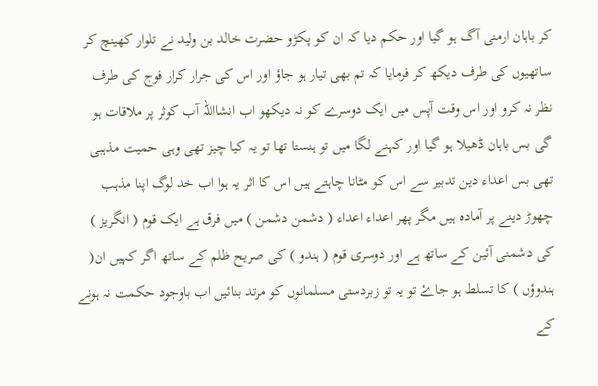کر باہان ارمنی آگ ہو گیا اور حکم دیا کہ ان کو پکڑو حضرت خالد بن ولید نے تلوار کھینچ کر ساتھیوں کی طرف دیکھ کر فرمایا کہ تم بھی تیار ہو جاؤ اور اس کی جرار کرار فوج کی طرف نظر نہ کرو اور اس وقت آپس میں ایک دوسرے کو نہ دیکھو اب انشااللہ آب کوثر پر ملاقات ہو گی بس باہان ڈھیلا ہو گیا اور کہنے لگا میں تو ہنستا تھا تو یہ کیا چیز تھی وہی حمیت مذہبی تھی بس اعداء دین تدبیر سے اس کو مٹانا چاہتے ہیں اس کا اثر یہ ہوا اب خد لوگ اپنا مذہب چھوڑ دینے پر آمادہ ہیں مگر پھر اعداء اعداء ( دشمن دشمن ) میں فرق ہے ایک قوم ( انگریز ) کی دشمنی آئین کے ساتھ ہے اور دوسری قوم ( ہندو ) کی صریح ظلم کے ساتھ اگر کہیں ان( ہندوؤں ) کا تسلط ہو جاۓ تو یہ تو زبردستی مسلمانوں کو مرتد بنائیں اب باوجود حکمت نہ ہونے کے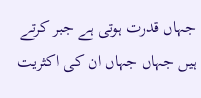جہاں قدرت ہوتی ہے جبر کرتے ہیں جہاں جہاں ان کی اکثریت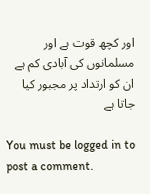اور کچھ قوت ہے اور مسلمانوں کی آبادی کم ہے ان کو ارتداد پر مجبور کیا جاتا ہے

You must be logged in to post a comment.